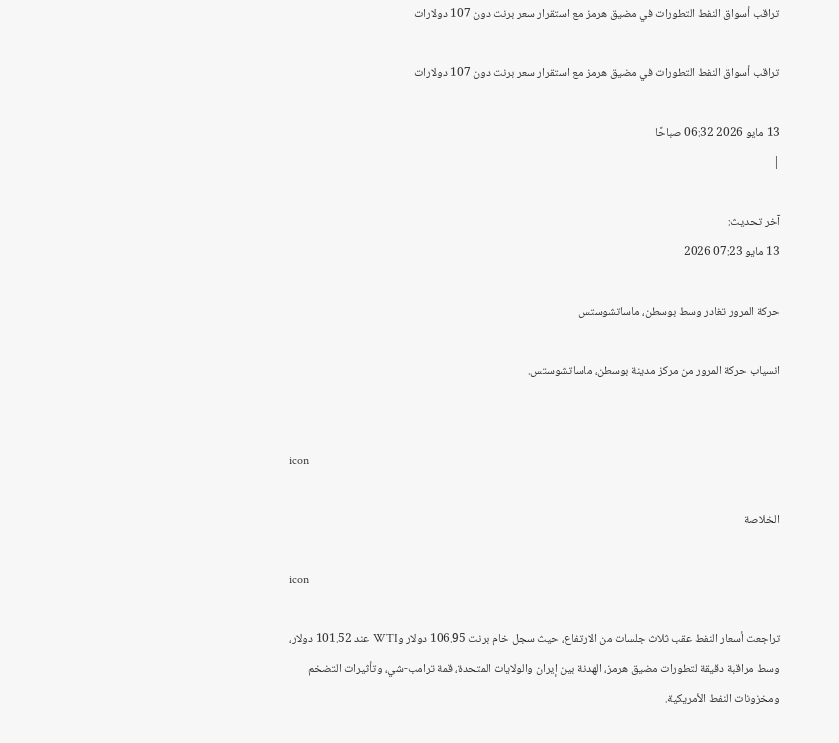تراقب أسواق النفط التطورات في مضيق هرمز مع استقرار سعر برنت دون 107 دولارات

تراقب أسواق النفط التطورات في مضيق هرمز مع استقرار سعر برنت دون 107 دولارات

13 مايو 2026 06:32 صباحًا
|

آخر تحديث:
13 مايو 07:23 2026

حركة المرور تغادر وسط بوسطن، ماساتشوستس

انسياب حركة المرور من مركز مدينة بوسطن، ماساتشوستس.


icon

الخلاصة

icon

تراجعت أسعار النفط عقب ثلاث جلسات من الارتفاع، حيث سجل خام برنت 106.95 دولار وWTI عند 101.52 دولار، وسط مراقبة دقيقة لتطورات مضيق هرمز، الهدنة بين إيران والولايات المتحدة، قمة ترامب-شي، وتأثيرات التضخم ومخزونات النفط الأمريكية.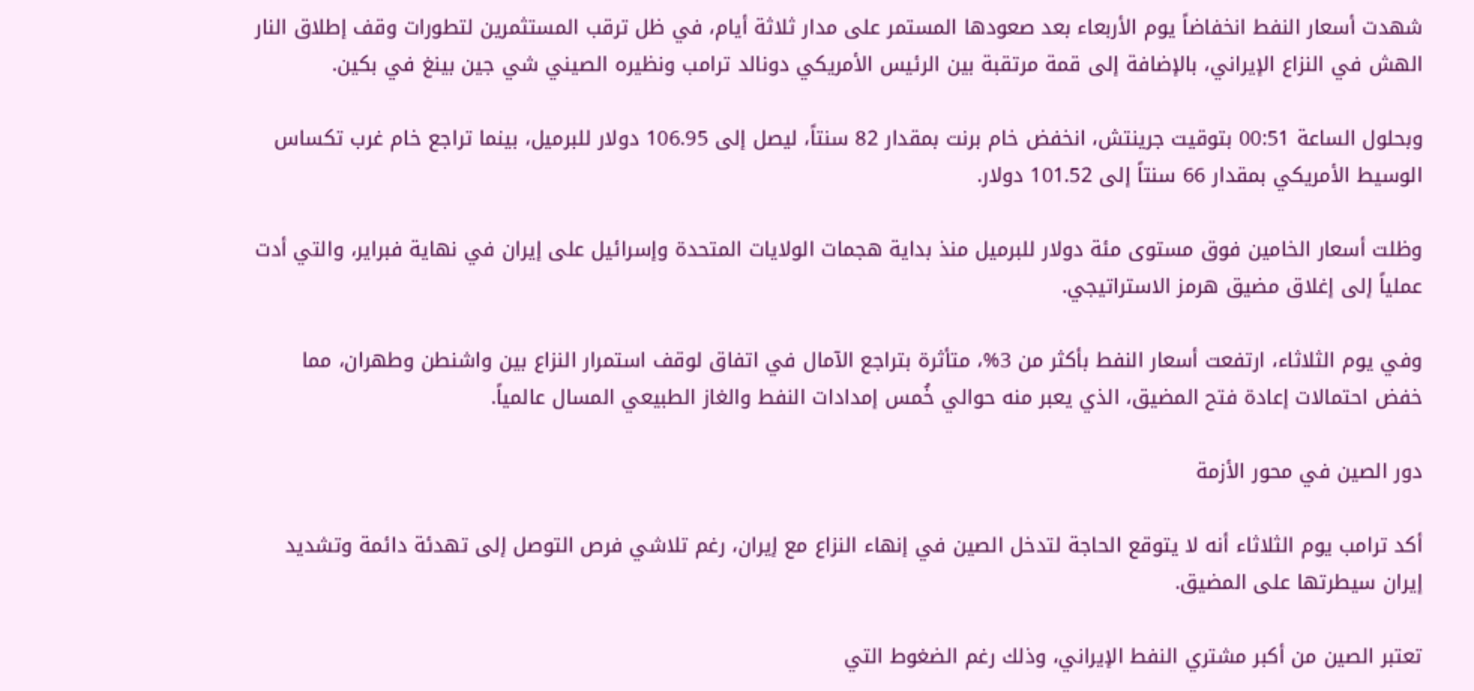شهدت أسعار النفط انخفاضاً يوم الأربعاء بعد صعودها المستمر على مدار ثلاثة أيام، في ظل ترقب المستثمرين لتطورات وقف إطلاق النار الهش في النزاع الإيراني، بالإضافة إلى قمة مرتقبة بين الرئيس الأمريكي دونالد ترامب ونظيره الصيني شي جين بينغ في بكين.

وبحلول الساعة 00:51 بتوقيت جرينتش، انخفض خام برنت بمقدار 82 سنتاً، ليصل إلى 106.95 دولار للبرميل، بينما تراجع خام غرب تكساس الوسيط الأمريكي بمقدار 66 سنتاً إلى 101.52 دولار.

وظلت أسعار الخامين فوق مستوى مئة دولار للبرميل منذ بداية هجمات الولايات المتحدة وإسرائيل على إيران في نهاية فبراير، والتي أدت عملياً إلى إغلاق مضيق هرمز الاستراتيجي.

وفي يوم الثلاثاء، ارتفعت أسعار النفط بأكثر من 3%، متأثرة بتراجع الآمال في اتفاق لوقف استمرار النزاع بين واشنطن وطهران، مما خفض احتمالات إعادة فتح المضيق، الذي يعبر منه حوالي خُمس إمدادات النفط والغاز الطبيعي المسال عالمياً.

دور الصين في محور الأزمة

أكد ترامب يوم الثلاثاء أنه لا يتوقع الحاجة لتدخل الصين في إنهاء النزاع مع إيران، رغم تلاشي فرص التوصل إلى تهدئة دائمة وتشديد إيران سيطرتها على المضيق.

تعتبر الصين من أكبر مشتري النفط الإيراني، وذلك رغم الضغوط التي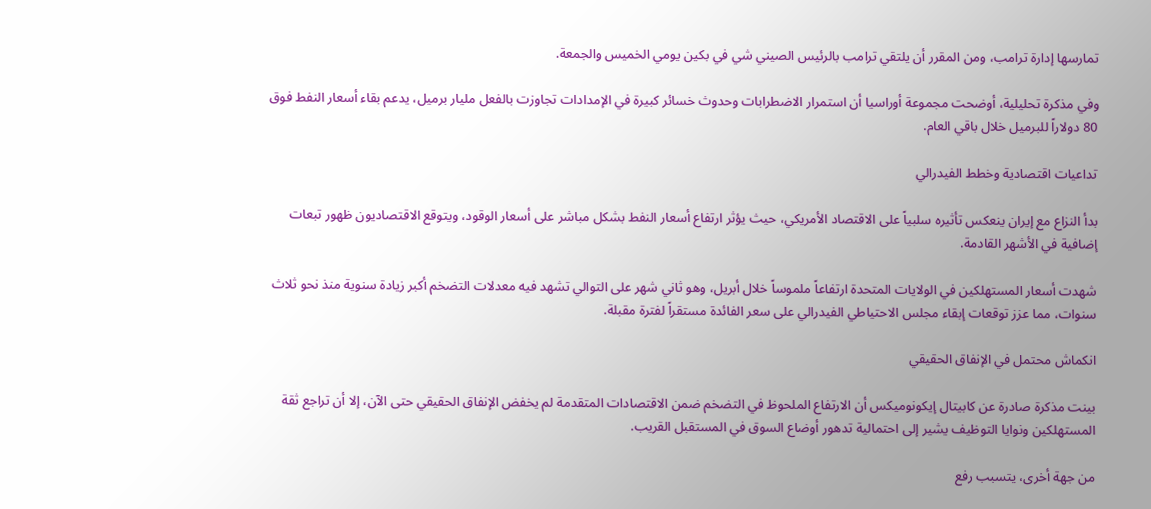تمارسها إدارة ترامب، ومن المقرر أن يلتقي ترامب بالرئيس الصيني شي في بكين يومي الخميس والجمعة.

وفي مذكرة تحليلية، أوضحت مجموعة أوراسيا أن استمرار الاضطرابات وحدوث خسائر كبيرة في الإمدادات تجاوزت بالفعل مليار برميل، يدعم بقاء أسعار النفط فوق 80 دولاراً للبرميل خلال باقي العام.

تداعيات اقتصادية وخطط الفيدرالي

بدأ النزاع مع إيران ينعكس تأثيره سلبياً على الاقتصاد الأمريكي، حيث يؤثر ارتفاع أسعار النفط بشكل مباشر على أسعار الوقود، ويتوقع الاقتصاديون ظهور تبعات إضافية في الأشهر القادمة.

شهدت أسعار المستهلكين في الولايات المتحدة ارتفاعاً ملموساً خلال أبريل، وهو ثاني شهر على التوالي تشهد فيه معدلات التضخم أكبر زيادة سنوية منذ نحو ثلاث سنوات، مما عزز توقعات إبقاء مجلس الاحتياطي الفيدرالي على سعر الفائدة مستقراً لفترة مقبلة.

انكماش محتمل في الإنفاق الحقيقي

بينت مذكرة صادرة عن كابيتال إيكونوميكس أن الارتفاع الملحوظ في التضخم ضمن الاقتصادات المتقدمة لم يخفض الإنفاق الحقيقي حتى الآن، إلا أن تراجع ثقة المستهلكين ونوايا التوظيف يشير إلى احتمالية تدهور أوضاع السوق في المستقبل القريب.

من جهة أخرى، يتسبب رفع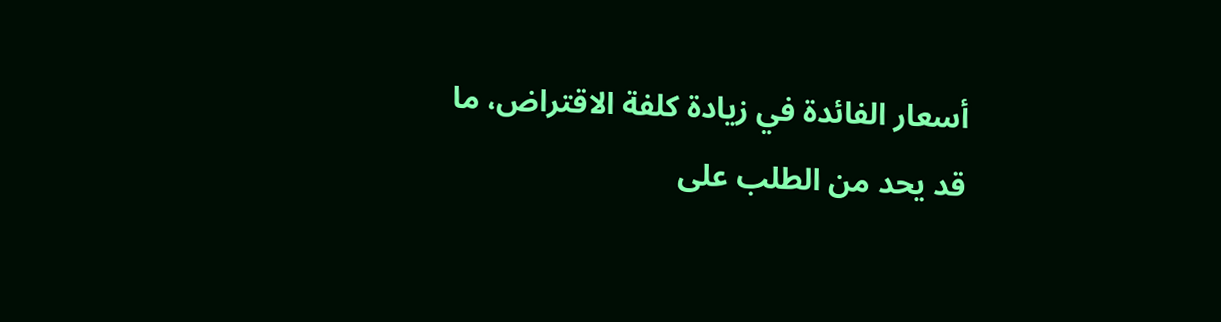أسعار الفائدة في زيادة كلفة الاقتراض، ما قد يحد من الطلب على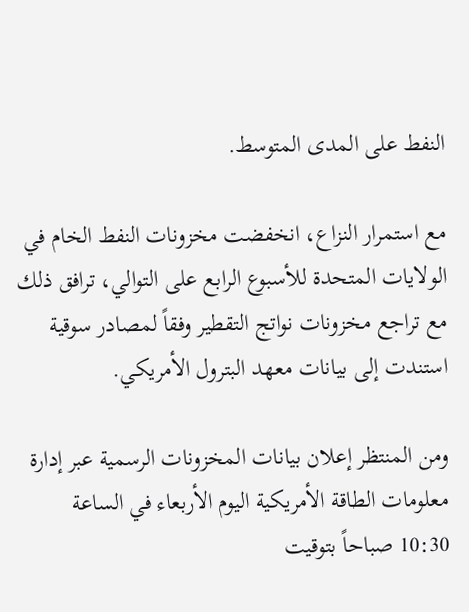النفط على المدى المتوسط.

مع استمرار النزاع، انخفضت مخزونات النفط الخام في الولايات المتحدة للأسبوع الرابع على التوالي، ترافق ذلك مع تراجع مخزونات نواتج التقطير وفقاً لمصادر سوقية استندت إلى بيانات معهد البترول الأمريكي.

ومن المنتظر إعلان بيانات المخزونات الرسمية عبر إدارة معلومات الطاقة الأمريكية اليوم الأربعاء في الساعة 10:30 صباحاً بتوقيت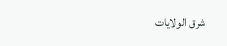شرق الولايات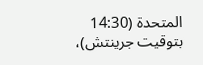المتحدة (14:30 بتوقيت جرينتش)،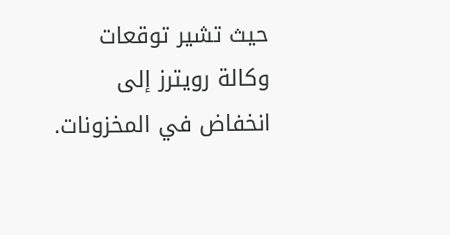حيث تشير توقعات وكالة رويترز إلى انخفاض في المخزونات.